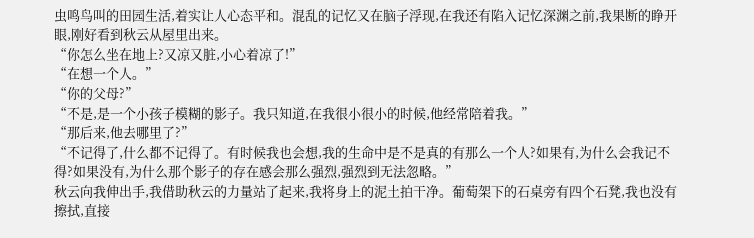虫鸣鸟叫的田园生活,着实让人心态平和。混乱的记忆又在脑子浮现,在我还有陷入记忆深渊之前,我果断的睁开眼,刚好看到秋云从屋里出来。
“你怎么坐在地上?又凉又脏,小心着凉了!”
“在想一个人。”
“你的父母?”
“不是,是一个小孩子模糊的影子。我只知道,在我很小很小的时候,他经常陪着我。”
“那后来,他去哪里了?”
“不记得了,什么都不记得了。有时候我也会想,我的生命中是不是真的有那么一个人?如果有,为什么会我记不得?如果没有,为什么那个影子的存在感会那么强烈,强烈到无法忽略。”
秋云向我伸出手,我借助秋云的力量站了起来,我将身上的泥土拍干净。葡萄架下的石桌旁有四个石凳,我也没有擦拭,直接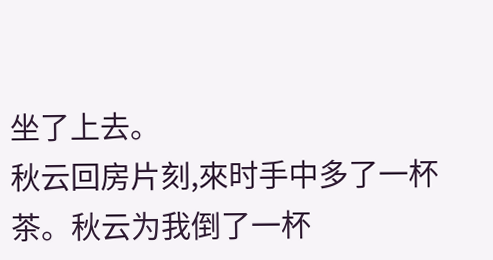坐了上去。
秋云回房片刻,來时手中多了一杯茶。秋云为我倒了一杯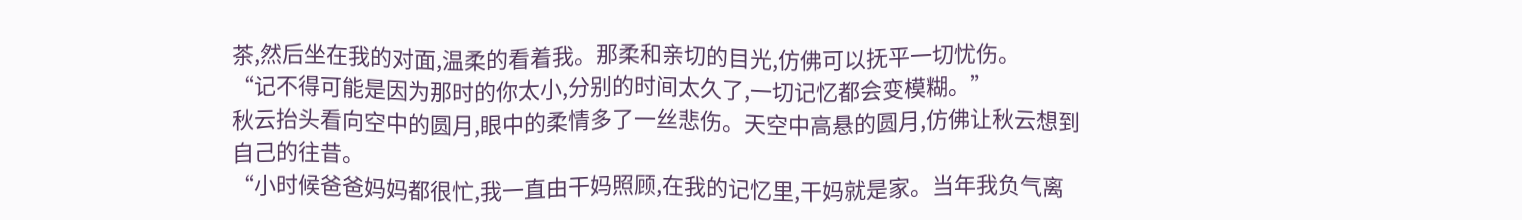茶,然后坐在我的对面,温柔的看着我。那柔和亲切的目光,仿佛可以抚平一切忧伤。
“记不得可能是因为那时的你太小,分别的时间太久了,一切记忆都会变模糊。”
秋云抬头看向空中的圆月,眼中的柔情多了一丝悲伤。天空中高悬的圆月,仿佛让秋云想到自己的往昔。
“小时候爸爸妈妈都很忙,我一直由干妈照顾,在我的记忆里,干妈就是家。当年我负气离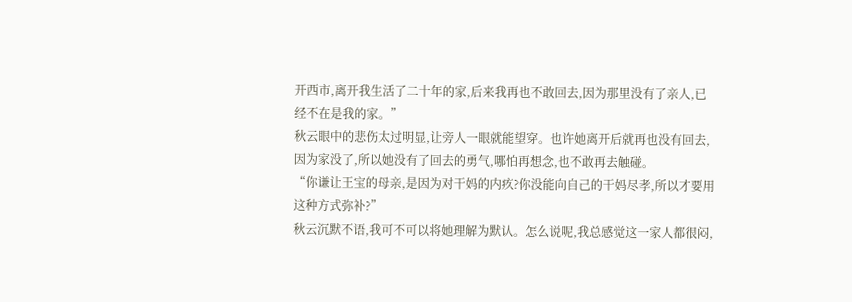开西市,离开我生活了二十年的家,后来我再也不敢回去,因为那里没有了亲人,已经不在是我的家。”
秋云眼中的悲伤太过明显,让旁人一眼就能望穿。也许她离开后就再也没有回去,因为家没了,所以她没有了回去的勇气,哪怕再想念,也不敢再去触碰。
“你谦让王宝的母亲,是因为对干妈的内疚?你没能向自己的干妈尽孝,所以才要用这种方式弥补?”
秋云沉默不语,我可不可以将她理解为默认。怎么说呢,我总感觉这一家人都很闷,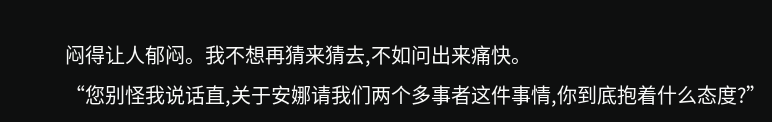闷得让人郁闷。我不想再猜来猜去,不如问出来痛快。
“您别怪我说话直,关于安娜请我们两个多事者这件事情,你到底抱着什么态度?”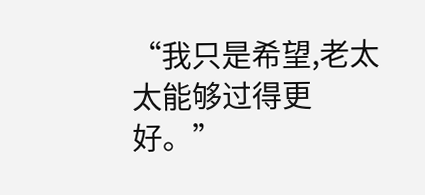“我只是希望,老太太能够过得更好。”